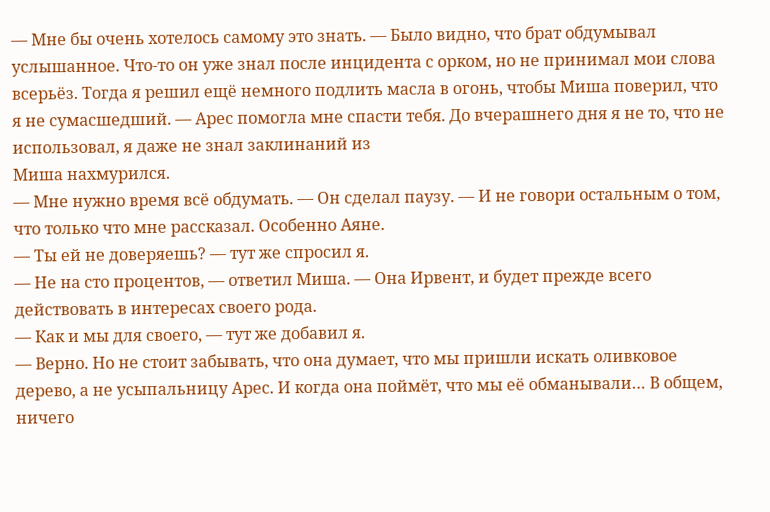— Мне бы очень хотелось самому это знать. — Было видно, что брат обдумывал услышанное. Что-то он уже знал после инцидента с орком, но не принимал мои слова всерьёз. Тогда я решил ещё немного подлить масла в огонь, чтобы Миша поверил, что я не сумасшедший. — Арес помогла мне спасти тебя. До вчерашнего дня я не то, что не использовал, я даже не знал заклинаний из
Миша нахмурился.
— Мне нужно время всё обдумать. — Он сделал паузу. — И не говори остальным о том, что только что мне рассказал. Особенно Аяне.
— Ты ей не доверяешь? — тут же спросил я.
— Не на сто процентов, — ответил Миша. — Она Ирвент, и будет прежде всего действовать в интересах своего рода.
— Как и мы для своего, — тут же добавил я.
— Верно. Но не стоит забывать, что она думает, что мы пришли искать оливковое дерево, а не усыпальницу Арес. И когда она поймёт, что мы её обманывали… В общем, ничего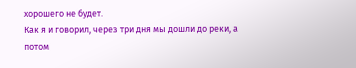хорошего не будет.
Как я и говорил, через три дня мы дошли до реки, а потом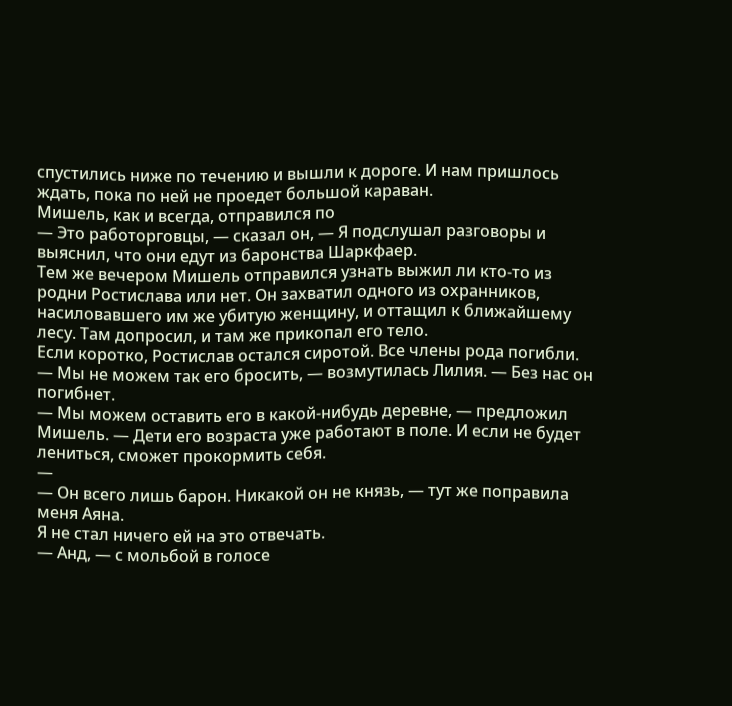спустились ниже по течению и вышли к дороге. И нам пришлось ждать, пока по ней не проедет большой караван.
Мишель, как и всегда, отправился по
— Это работорговцы, — сказал он, — Я подслушал разговоры и выяснил, что они едут из баронства Шаркфаер.
Тем же вечером Мишель отправился узнать выжил ли кто-то из родни Ростислава или нет. Он захватил одного из охранников, насиловавшего им же убитую женщину, и оттащил к ближайшему лесу. Там допросил, и там же прикопал его тело.
Если коротко, Ростислав остался сиротой. Все члены рода погибли.
— Мы не можем так его бросить, — возмутилась Лилия. — Без нас он погибнет.
— Мы можем оставить его в какой-нибудь деревне, — предложил Мишель. — Дети его возраста уже работают в поле. И если не будет лениться, сможет прокормить себя.
—
— Он всего лишь барон. Никакой он не князь, — тут же поправила меня Аяна.
Я не стал ничего ей на это отвечать.
— Анд, — с мольбой в голосе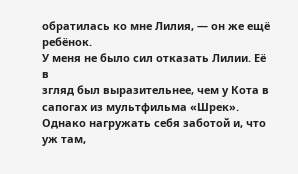обратилась ко мне Лилия, — он же ещё ребёнок.
У меня не было сил отказать Лилии. Её в
згляд был выразительнее, чем у Кота в сапогах из мультфильма «Шрек». Однако нагружать себя заботой и, что уж там,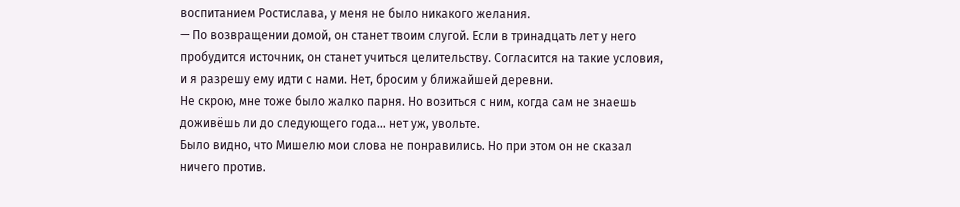воспитанием Ростислава, у меня не было никакого желания.
— По возвращении домой, он станет твоим слугой. Если в тринадцать лет у него пробудится источник, он станет учиться целительству. Согласится на такие условия, и я разрешу ему идти с нами. Нет, бросим у ближайшей деревни.
Не скрою, мне тоже было жалко парня. Но возиться с ним, когда сам не знаешь доживёшь ли до следующего года… нет уж, увольте.
Было видно, что Мишелю мои слова не понравились. Но при этом он не сказал ничего против.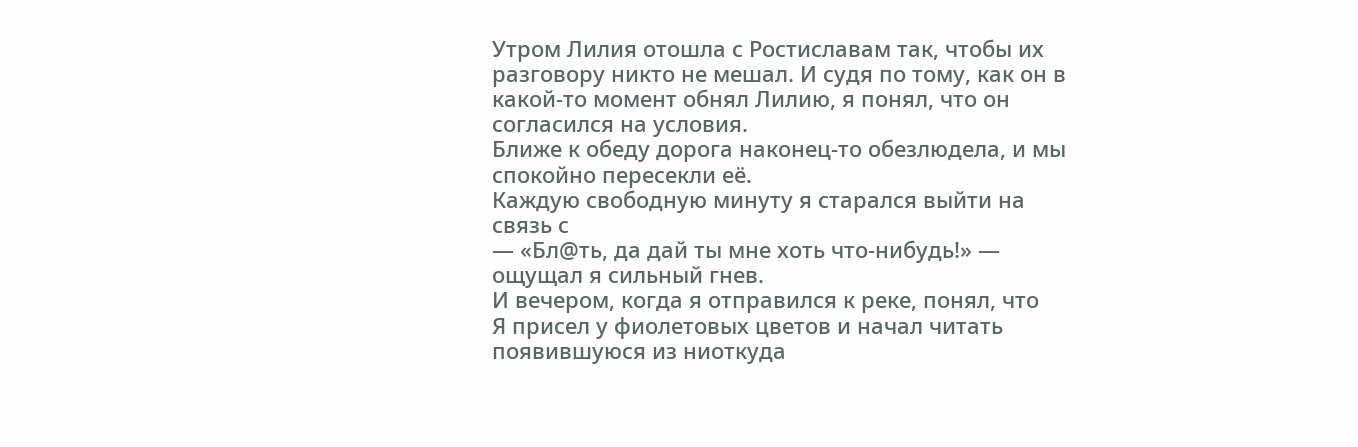Утром Лилия отошла с Ростиславам так, чтобы их разговору никто не мешал. И судя по тому, как он в какой-то момент обнял Лилию, я понял, что он согласился на условия.
Ближе к обеду дорога наконец-то обезлюдела, и мы спокойно пересекли её.
Каждую свободную минуту я старался выйти на связь с
— «Бл@ть, да дай ты мне хоть что-нибудь!» — ощущал я сильный гнев.
И вечером, когда я отправился к реке, понял, что
Я присел у фиолетовых цветов и начал читать появившуюся из ниоткуда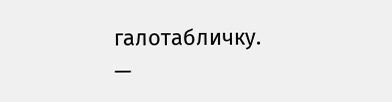галотабличку.
—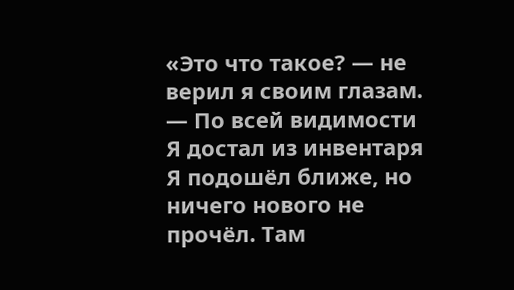«Это что такое? — не верил я своим глазам. — По всей видимости
Я достал из инвентаря
Я подошёл ближе, но ничего нового не прочёл. Там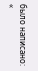было написано:
«